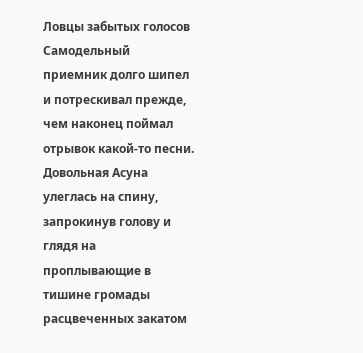Ловцы забытых голосов
Самодельный приемник долго шипел и потрескивал прежде, чем наконец поймал отрывок какой-то песни. Довольная Асуна улеглась на спину, запрокинув голову и глядя на проплывающие в тишине громады расцвеченных закатом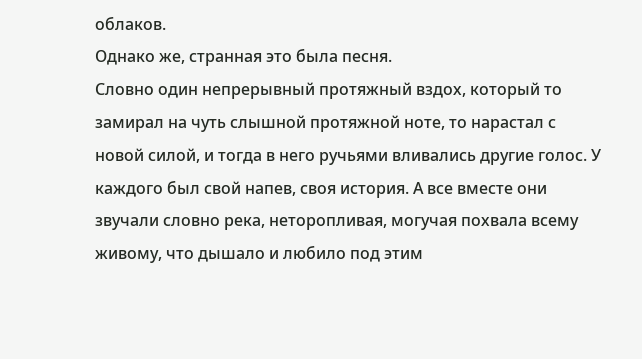облаков.
Однако же, странная это была песня.
Словно один непрерывный протяжный вздох, который то замирал на чуть слышной протяжной ноте, то нарастал с новой силой, и тогда в него ручьями вливались другие голос. У каждого был свой напев, своя история. А все вместе они звучали словно река, неторопливая, могучая похвала всему живому, что дышало и любило под этим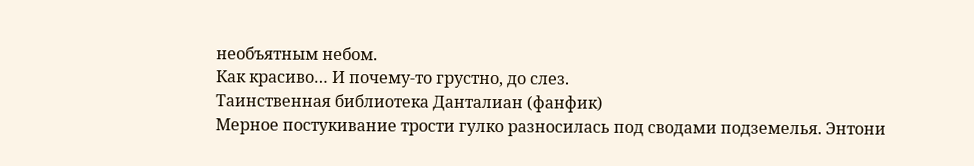необъятным небом.
Как красиво… И почему-то грустно, до слез.
Таинственная библиотека Данталиан (фанфик)
Мерное постукивание трости гулко разносилась под сводами подземелья. Энтони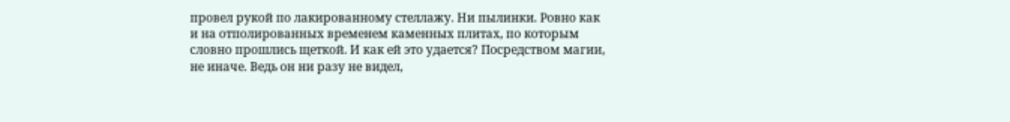провел рукой по лакированному стеллажу. Ни пылинки. Ровно как и на отполированных временем каменных плитах, по которым словно прошлись щеткой. И как ей это удается? Посредством магии, не иначе. Ведь он ни разу не видел,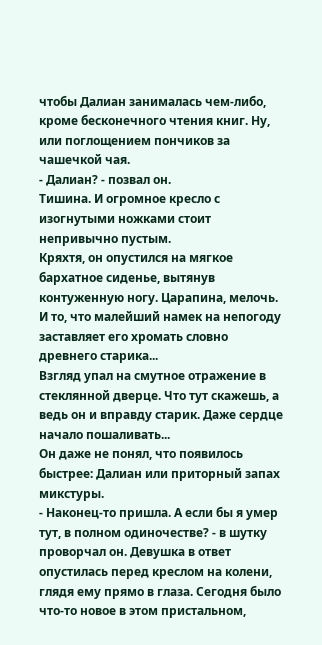чтобы Далиан занималась чем-либо, кроме бесконечного чтения книг. Ну, или поглощением пончиков за чашечкой чая.
- Далиан? - позвал он.
Тишина. И огромное кресло с изогнутыми ножками стоит непривычно пустым.
Кряхтя, он опустился на мягкое бархатное сиденье, вытянув контуженную ногу. Царапина, мелочь. И то, что малейший намек на непогоду заставляет его хромать словно древнего старика...
Взгляд упал на смутное отражение в стеклянной дверце. Что тут скажешь, а ведь он и вправду старик. Даже сердце начало пошаливать...
Он даже не понял, что появилось быстрее: Далиан или приторный запах микстуры.
- Наконец-то пришла. А если бы я умер тут, в полном одиночестве? - в шутку проворчал он. Девушка в ответ опустилась перед креслом на колени, глядя ему прямо в глаза. Сегодня было что-то новое в этом пристальном,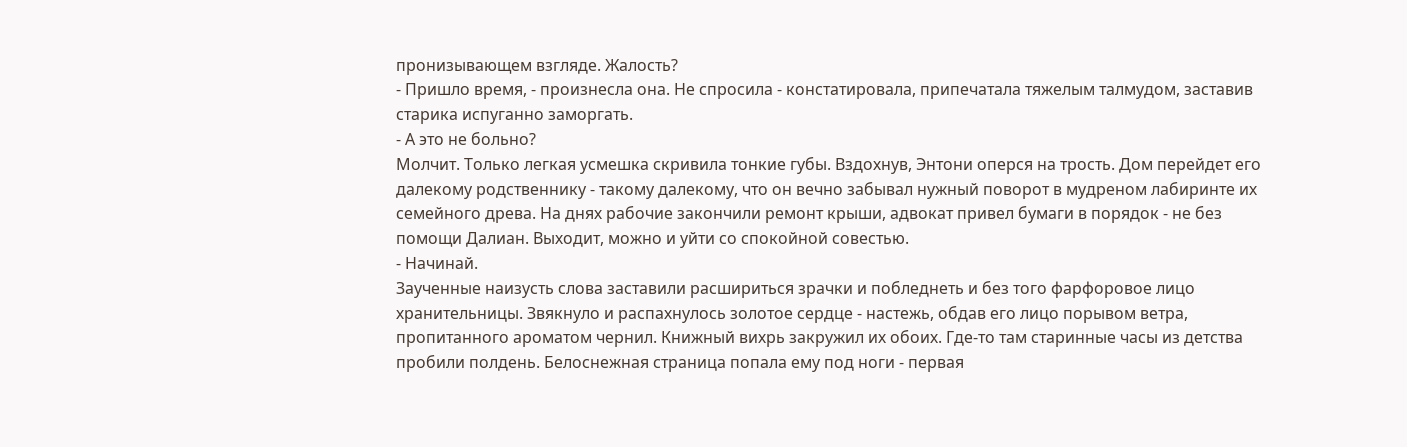пронизывающем взгляде. Жалость?
- Пришло время, - произнесла она. Не спросила - констатировала, припечатала тяжелым талмудом, заставив старика испуганно заморгать.
- А это не больно?
Молчит. Только легкая усмешка скривила тонкие губы. Вздохнув, Энтони оперся на трость. Дом перейдет его далекому родственнику - такому далекому, что он вечно забывал нужный поворот в мудреном лабиринте их семейного древа. На днях рабочие закончили ремонт крыши, адвокат привел бумаги в порядок - не без помощи Далиан. Выходит, можно и уйти со спокойной совестью.
- Начинай.
Заученные наизусть слова заставили расшириться зрачки и побледнеть и без того фарфоровое лицо хранительницы. Звякнуло и распахнулось золотое сердце - настежь, обдав его лицо порывом ветра, пропитанного ароматом чернил. Книжный вихрь закружил их обоих. Где-то там старинные часы из детства пробили полдень. Белоснежная страница попала ему под ноги - первая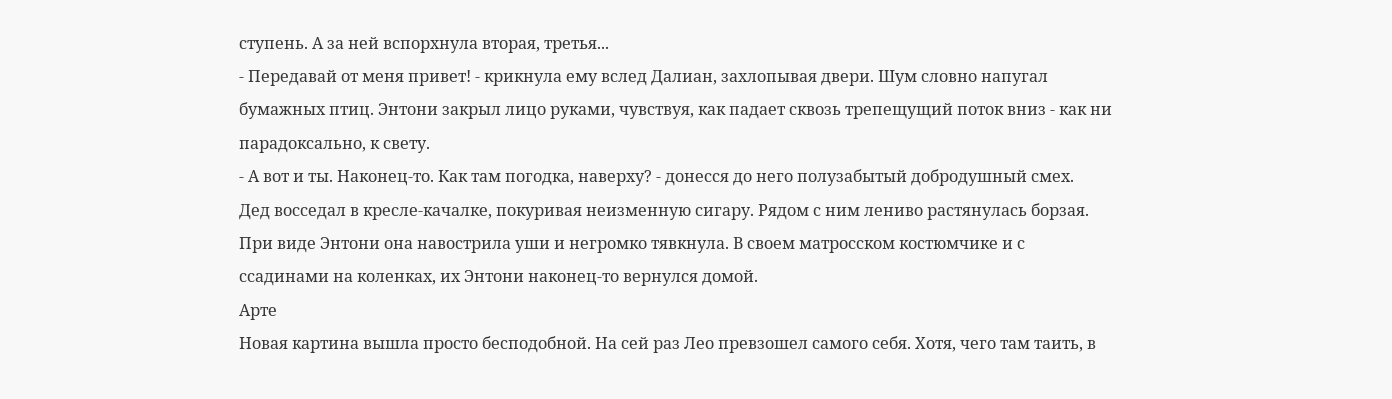ступень. А за ней вспорхнула вторая, третья...
- Передавай от меня привет! - крикнула ему вслед Далиан, захлопывая двери. Шум словно напугал бумажных птиц. Энтони закрыл лицо руками, чувствуя, как падает сквозь трепещущий поток вниз - как ни парадоксально, к свету.
- А вот и ты. Наконец-то. Как там погодка, наверху? - донесся до него полузабытый добродушный смех.
Дед восседал в кресле-качалке, покуривая неизменную сигару. Рядом с ним лениво растянулась борзая. При виде Энтони она навострила уши и негромко тявкнула. В своем матросском костюмчике и с ссадинами на коленках, их Энтони наконец-то вернулся домой.
Арте
Новая картина вышла просто бесподобной. На сей раз Лео превзошел самого себя. Хотя, чего там таить, в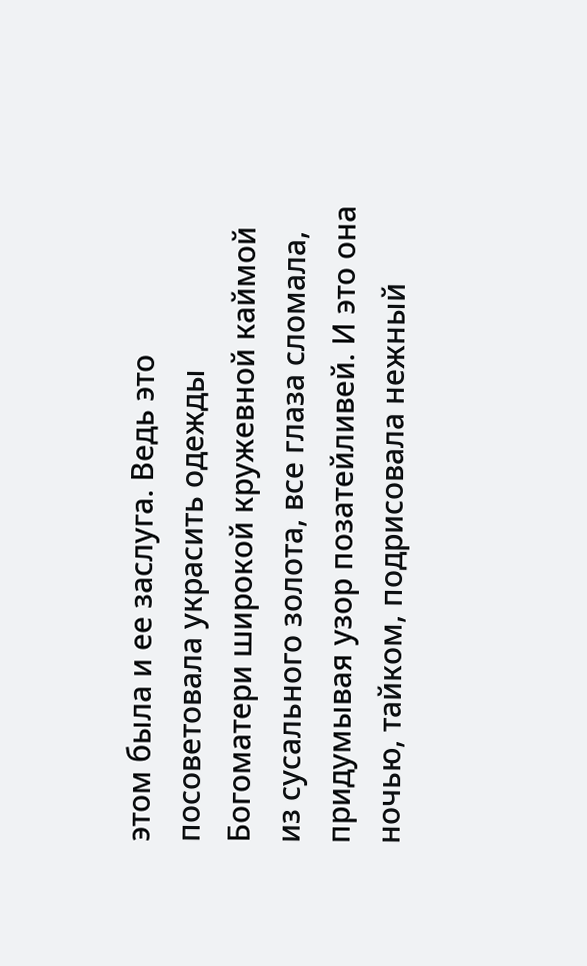этом была и ее заслуга. Ведь это посоветовала украсить одежды Богоматери широкой кружевной каймой из сусального золота, все глаза сломала, придумывая узор позатейливей. И это она ночью, тайком, подрисовала нежный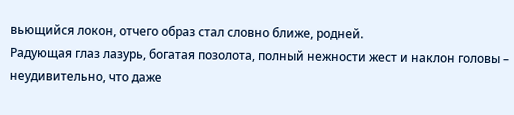вьющийся локон, отчего образ стал словно ближе, родней.
Радующая глаз лазурь, богатая позолота, полный нежности жест и наклон головы – неудивительно, что даже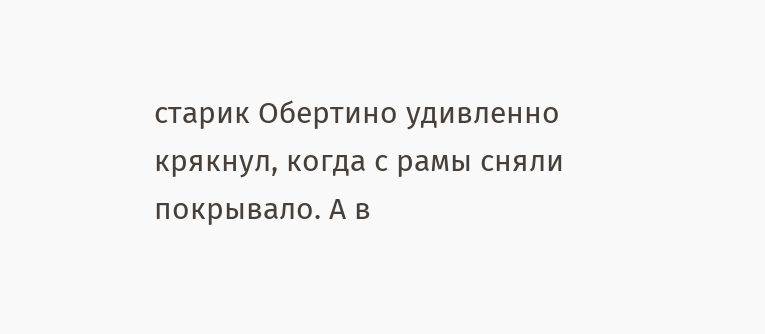старик Обертино удивленно крякнул, когда с рамы сняли покрывало. А в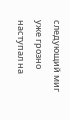следующий миг уже грозно наступал на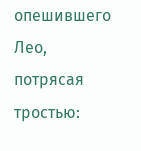опешившего Лео, потрясая тростью: